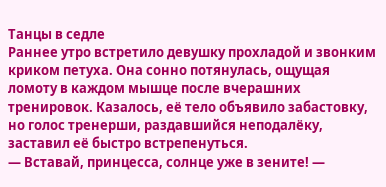Танцы в седле
Раннее утро встретило девушку прохладой и звонким криком петуха. Она сонно потянулась, ощущая ломоту в каждом мышце после вчерашних тренировок. Казалось, её тело объявило забастовку, но голос тренерши, раздавшийся неподалёку, заставил её быстро встрепенуться.
— Вставай, принцесса, солнце уже в зените! —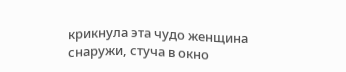крикнула эта чудо женщина снаружи, стуча в окно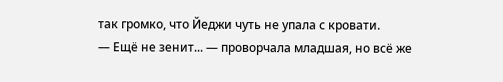так громко, что Йеджи чуть не упала с кровати.
— Ещё не зенит... — проворчала младшая, но всё же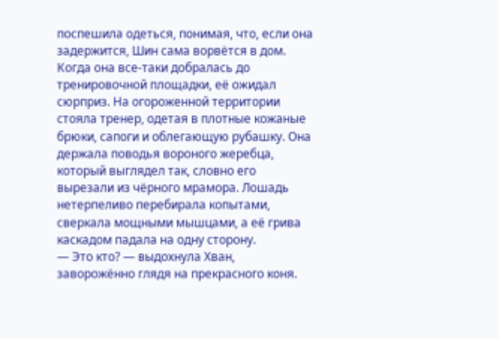поспешила одеться, понимая, что, если она задержится, Шин сама ворвётся в дом.
Когда она все-таки добралась до тренировочной площадки, её ожидал сюрприз. На огороженной территории стояла тренер, одетая в плотные кожаные брюки, сапоги и облегающую рубашку. Она держала поводья вороного жеребца, который выглядел так, словно его вырезали из чёрного мрамора. Лошадь нетерпеливо перебирала копытами, сверкала мощными мышцами, а её грива каскадом падала на одну сторону.
— Это кто? — выдохнула Хван, заворожённо глядя на прекрасного коня.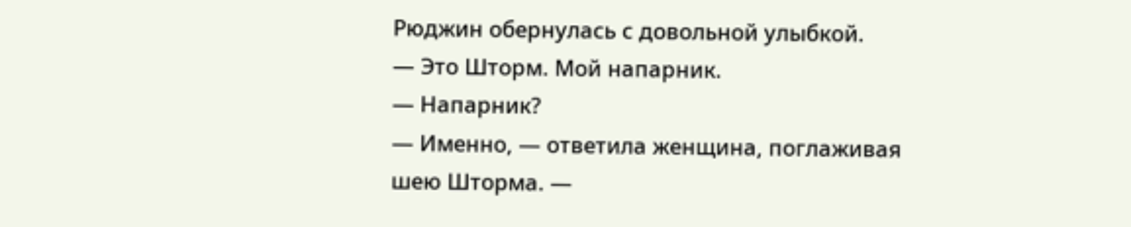Рюджин обернулась с довольной улыбкой.
— Это Шторм. Мой напарник.
— Напарник?
— Именно, — ответила женщина, поглаживая шею Шторма. —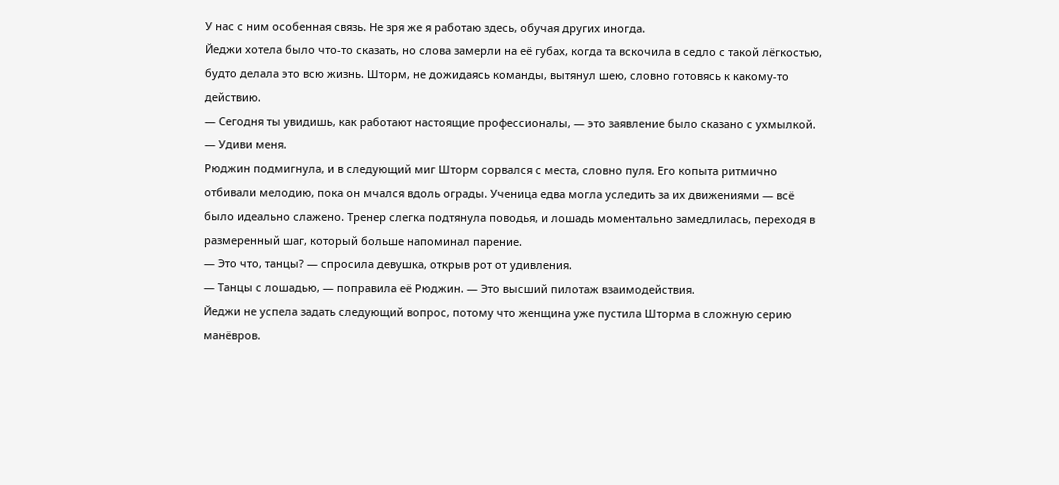У нас с ним особенная связь. Не зря же я работаю здесь, обучая других иногда.
Йеджи хотела было что-то сказать, но слова замерли на её губах, когда та вскочила в седло с такой лёгкостью, будто делала это всю жизнь. Шторм, не дожидаясь команды, вытянул шею, словно готовясь к какому-то действию.
— Сегодня ты увидишь, как работают настоящие профессионалы, — это заявление было сказано с ухмылкой.
— Удиви меня.
Рюджин подмигнула, и в следующий миг Шторм сорвался с места, словно пуля. Его копыта ритмично отбивали мелодию, пока он мчался вдоль ограды. Ученица едва могла уследить за их движениями — всё было идеально слажено. Тренер слегка подтянула поводья, и лошадь моментально замедлилась, переходя в размеренный шаг, который больше напоминал парение.
— Это что, танцы? — спросила девушка, открыв рот от удивления.
— Танцы с лошадью, — поправила её Рюджин. — Это высший пилотаж взаимодействия.
Йеджи не успела задать следующий вопрос, потому что женщина уже пустила Шторма в сложную серию манёвров.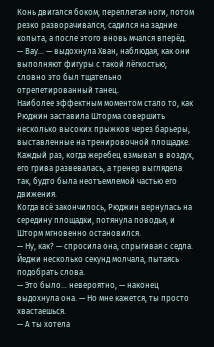Конь двигался боком, переплетая ноги, потом резко разворачивался, садился на задние копыта, а после этого вновь мчался вперёд.
— Вау... — выдохнула Хван, наблюдая, как они выполняют фигуры с такой лёгкостью, словно это был тщательно отрепетированный танец.
Наиболее эффектным моментом стало то, как Рюджин заставила Шторма совершить несколько высоких прыжков через барьеры, выставленные на тренировочной площадке. Каждый раз, когда жеребец взмывал в воздух, его грива развевалась, а тренер выглядела так, будто была неотъемлемой частью его движения.
Когда всё закончилось, Рюджин вернулась на середину площадки, потянула поводья, и Шторм мгновенно остановился.
— Ну, как? — спросила она, спрыгивая с седла.
Йеджи несколько секунд молчала, пытаясь подобрать слова.
— Это было... невероятно, — наконец выдохнула она. — Но мне кажется, ты просто хвастаешься.
— А ты хотела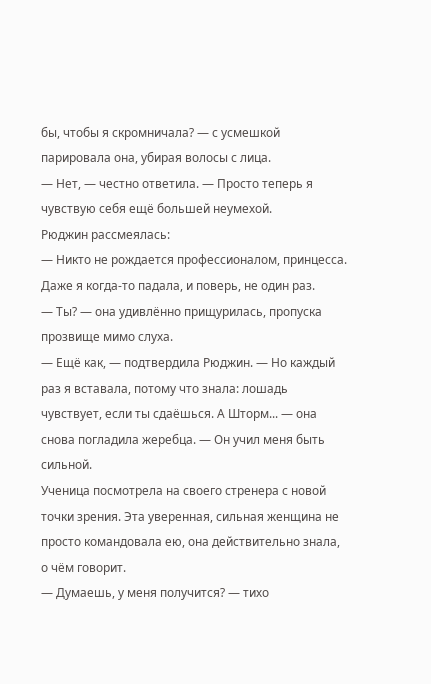бы, чтобы я скромничала? — с усмешкой парировала она, убирая волосы с лица.
— Нет, — честно ответила. — Просто теперь я чувствую себя ещё большей неумехой.
Рюджин рассмеялась:
— Никто не рождается профессионалом, принцесса. Даже я когда-то падала, и поверь, не один раз.
— Ты? — она удивлённо прищурилась, пропуска прозвище мимо слуха.
— Ещё как, — подтвердила Рюджин. — Но каждый раз я вставала, потому что знала: лошадь чувствует, если ты сдаёшься. А Шторм... — она снова погладила жеребца. — Он учил меня быть сильной.
Ученица посмотрела на своего стренера с новой точки зрения. Эта уверенная, сильная женщина не просто командовала ею, она действительно знала, о чём говорит.
— Думаешь, у меня получится? — тихо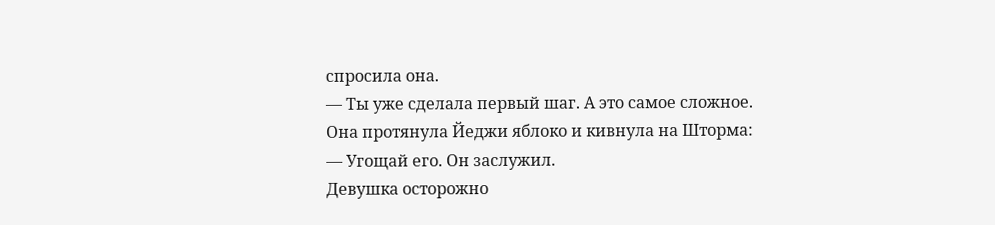спросила она.
— Ты уже сделала первый шаг. А это самое сложное.
Она протянула Йеджи яблоко и кивнула на Шторма:
— Угощай его. Он заслужил.
Девушка осторожно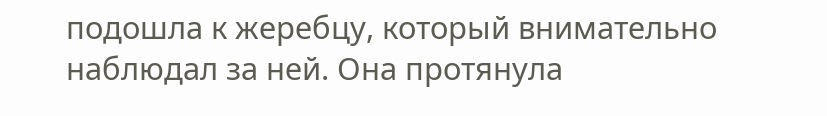подошла к жеребцу, который внимательно наблюдал за ней. Она протянула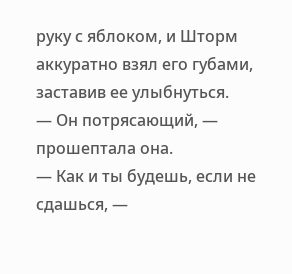руку с яблоком, и Шторм аккуратно взял его губами, заставив ее улыбнуться.
— Он потрясающий, — прошептала она.
— Как и ты будешь, если не сдашься, —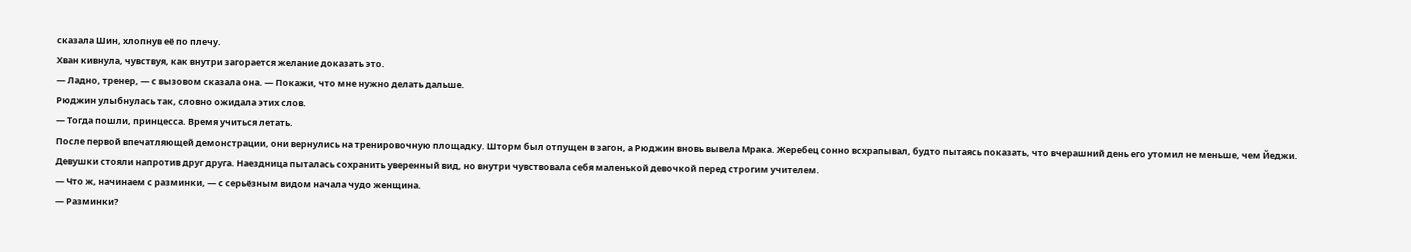сказала Шин, хлопнув её по плечу.
Хван кивнула, чувствуя, как внутри загорается желание доказать это.
— Ладно, тренер, — с вызовом сказала она. — Покажи, что мне нужно делать дальше.
Рюджин улыбнулась так, словно ожидала этих слов.
— Тогда пошли, принцесса. Время учиться летать.
После первой впечатляющей демонстрации, они вернулись на тренировочную площадку. Шторм был отпущен в загон, а Рюджин вновь вывела Мрака. Жеребец сонно всхрапывал, будто пытаясь показать, что вчерашний день его утомил не меньше, чем Йеджи.
Девушки стояли напротив друг друга. Наездница пыталась сохранить уверенный вид, но внутри чувствовала себя маленькой девочкой перед строгим учителем.
— Что ж, начинаем с разминки, — с серьёзным видом начала чудо женщина.
— Разминки?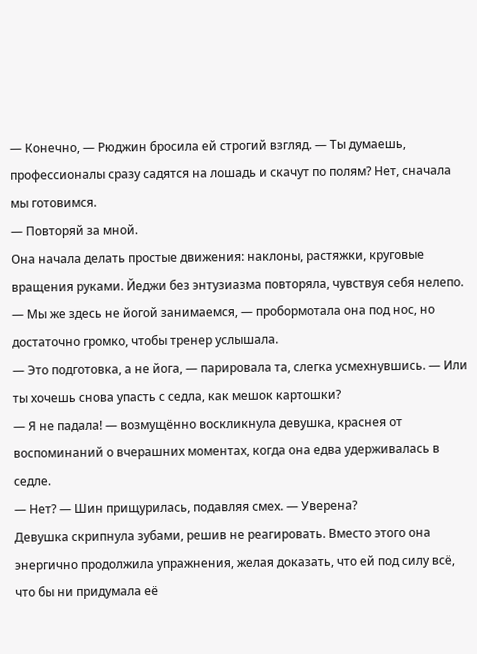— Конечно, — Рюджин бросила ей строгий взгляд. — Ты думаешь, профессионалы сразу садятся на лошадь и скачут по полям? Нет, сначала мы готовимся.
— Повторяй за мной.
Она начала делать простые движения: наклоны, растяжки, круговые вращения руками. Йеджи без энтузиазма повторяла, чувствуя себя нелепо.
— Мы же здесь не йогой занимаемся, — пробормотала она под нос, но достаточно громко, чтобы тренер услышала.
— Это подготовка, а не йога, — парировала та, слегка усмехнувшись. — Или ты хочешь снова упасть с седла, как мешок картошки?
— Я не падала! — возмущённо воскликнула девушка, краснея от воспоминаний о вчерашних моментах, когда она едва удерживалась в седле.
— Нет? — Шин прищурилась, подавляя смех. — Уверена?
Девушка скрипнула зубами, решив не реагировать. Вместо этого она энергично продолжила упражнения, желая доказать, что ей под силу всё, что бы ни придумала её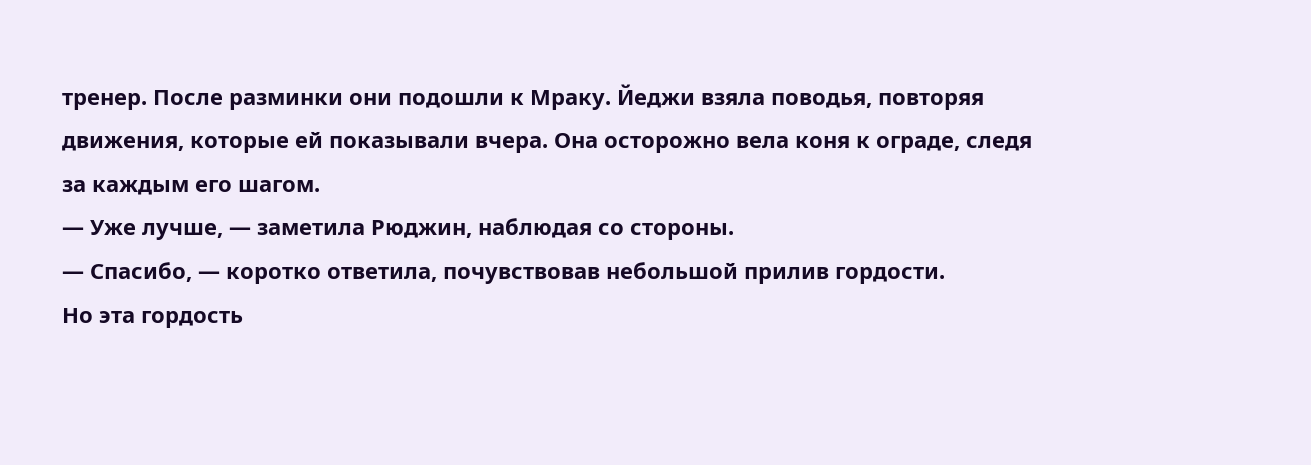тренер. После разминки они подошли к Мраку. Йеджи взяла поводья, повторяя движения, которые ей показывали вчера. Она осторожно вела коня к ограде, следя за каждым его шагом.
— Уже лучше, — заметила Рюджин, наблюдая со стороны.
— Спасибо, — коротко ответила, почувствовав небольшой прилив гордости.
Но эта гордость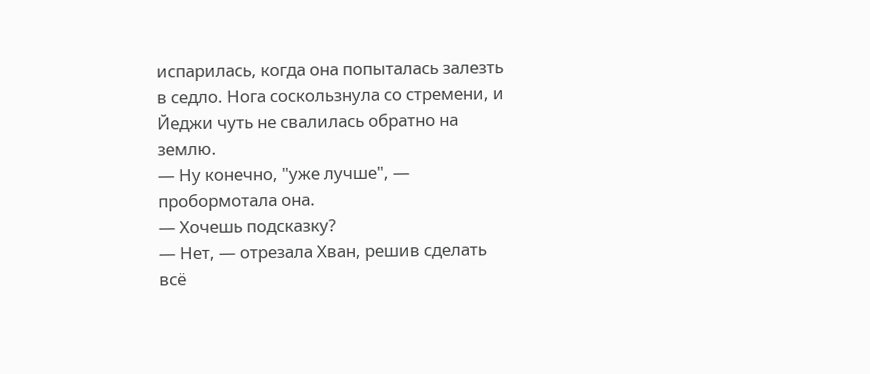испарилась, когда она попыталась залезть в седло. Нога соскользнула со стремени, и Йеджи чуть не свалилась обратно на землю.
— Ну конечно, "уже лучше", — пробормотала она.
— Хочешь подсказку?
— Нет, — отрезала Хван, решив сделать всё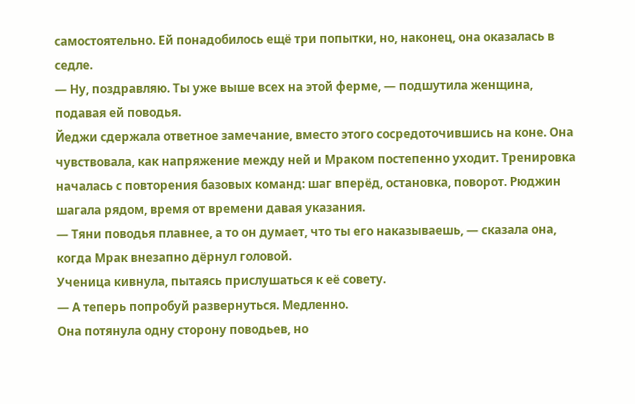самостоятельно. Ей понадобилось ещё три попытки, но, наконец, она оказалась в седле.
— Ну, поздравляю. Ты уже выше всех на этой ферме, — подшутила женщина, подавая ей поводья.
Йеджи сдержала ответное замечание, вместо этого сосредоточившись на коне. Она чувствовала, как напряжение между ней и Мраком постепенно уходит. Тренировка началась с повторения базовых команд: шаг вперёд, остановка, поворот. Рюджин шагала рядом, время от времени давая указания.
— Тяни поводья плавнее, а то он думает, что ты его наказываешь, — сказала она, когда Мрак внезапно дёрнул головой.
Ученица кивнула, пытаясь прислушаться к её совету.
— А теперь попробуй развернуться. Медленно.
Она потянула одну сторону поводьев, но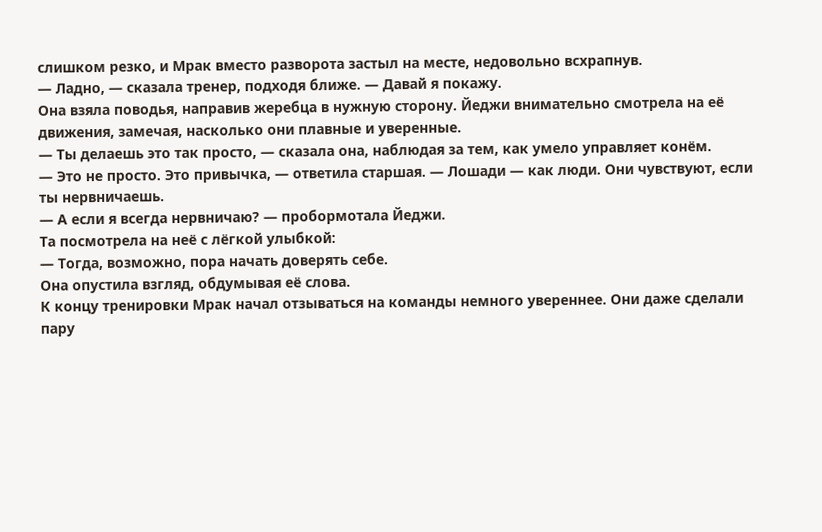слишком резко, и Мрак вместо разворота застыл на месте, недовольно всхрапнув.
— Ладно, — сказала тренер, подходя ближе. — Давай я покажу.
Она взяла поводья, направив жеребца в нужную сторону. Йеджи внимательно смотрела на её движения, замечая, насколько они плавные и уверенные.
— Ты делаешь это так просто, — сказала она, наблюдая за тем, как умело управляет конём.
— Это не просто. Это привычка, — ответила старшая. — Лошади — как люди. Они чувствуют, если ты нервничаешь.
— А если я всегда нервничаю? — пробормотала Йеджи.
Та посмотрела на неё с лёгкой улыбкой:
— Тогда, возможно, пора начать доверять себе.
Она опустила взгляд, обдумывая её слова.
К концу тренировки Мрак начал отзываться на команды немного увереннее. Они даже сделали пару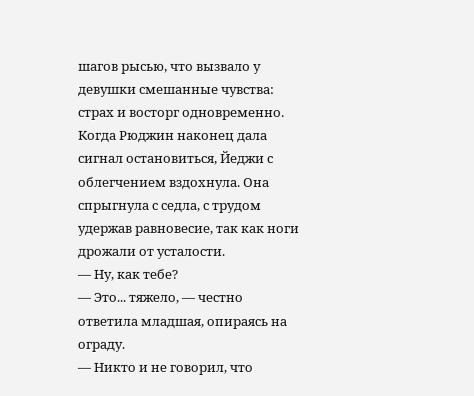шагов рысью, что вызвало у девушки смешанные чувства: страх и восторг одновременно. Когда Рюджин наконец дала сигнал остановиться, Йеджи с облегчением вздохнула. Она спрыгнула с седла, с трудом удержав равновесие, так как ноги дрожали от усталости.
— Ну, как тебе?
— Это... тяжело, — честно ответила младшая, опираясь на ограду.
— Никто и не говорил, что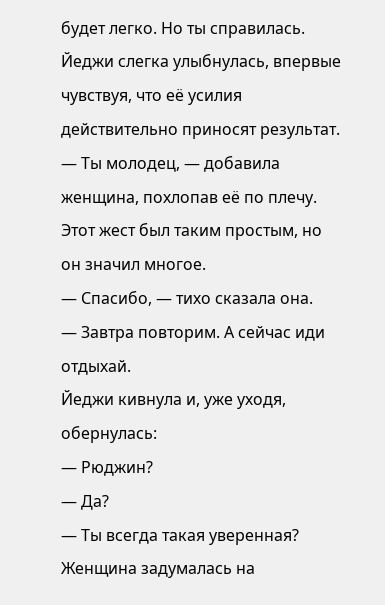будет легко. Но ты справилась.
Йеджи слегка улыбнулась, впервые чувствуя, что её усилия действительно приносят результат.
— Ты молодец, — добавила женщина, похлопав её по плечу.
Этот жест был таким простым, но он значил многое.
— Спасибо, — тихо сказала она.
— Завтра повторим. А сейчас иди отдыхай.
Йеджи кивнула и, уже уходя, обернулась:
— Рюджин?
— Да?
— Ты всегда такая уверенная?
Женщина задумалась на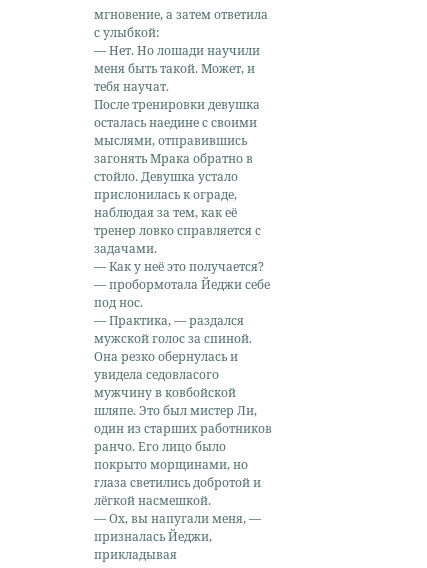мгновение, а затем ответила с улыбкой:
— Нет. Но лошади научили меня быть такой. Может, и тебя научат.
После тренировки девушка осталась наедине с своими мыслями, отправившись загонять Мрака обратно в стойло. Девушка устало прислонилась к ограде, наблюдая за тем, как её тренер ловко справляется с задачами.
— Как у неё это получается? — пробормотала Йеджи себе под нос.
— Практика, — раздался мужской голос за спиной.
Она резко обернулась и увидела седовласого мужчину в ковбойской шляпе. Это был мистер Ли, один из старших работников ранчо. Его лицо было покрыто морщинами, но глаза светились добротой и лёгкой насмешкой.
— Ох, вы напугали меня, — призналась Йеджи, прикладывая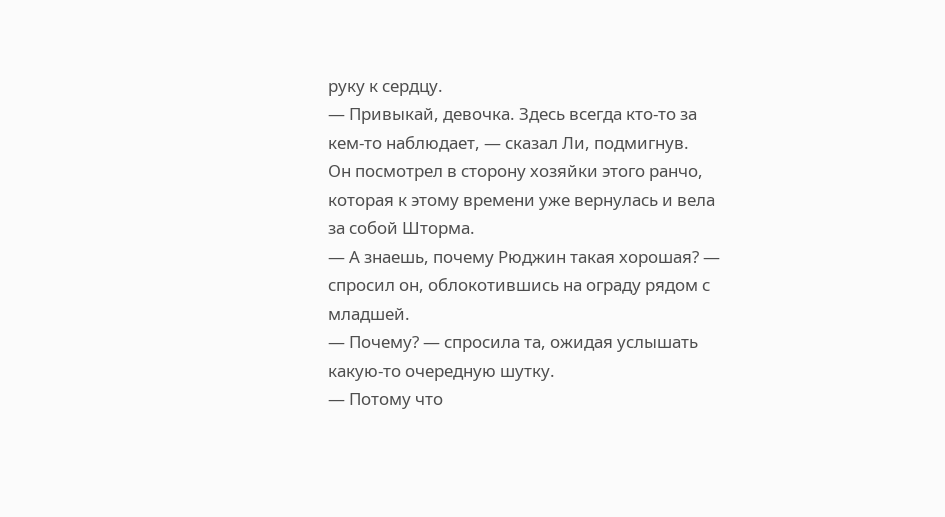руку к сердцу.
— Привыкай, девочка. Здесь всегда кто-то за кем-то наблюдает, — сказал Ли, подмигнув.
Он посмотрел в сторону хозяйки этого ранчо, которая к этому времени уже вернулась и вела за собой Шторма.
— А знаешь, почему Рюджин такая хорошая? — спросил он, облокотившись на ограду рядом с младшей.
— Почему? — спросила та, ожидая услышать какую-то очередную шутку.
— Потому что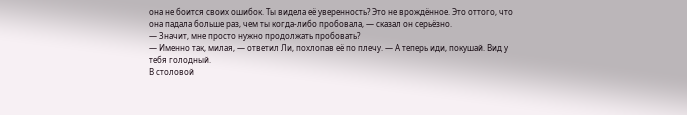она не боится своих ошибок. Ты видела её уверенность? Это не врождённое. Это оттого, что она падала больше раз, чем ты когда-либо пробовала, — сказал он серьёзно.
— Значит, мне просто нужно продолжать пробовать?
— Именно так, милая, — ответил Ли, похлопав её по плечу. — А теперь иди, покушай. Вид у тебя голодный.
В столовой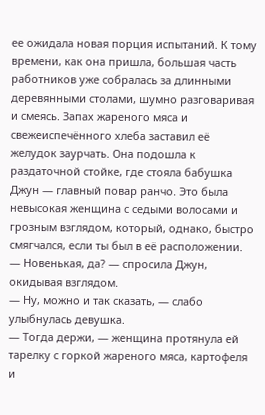ее ожидала новая порция испытаний. К тому времени, как она пришла, большая часть работников уже собралась за длинными деревянными столами, шумно разговаривая и смеясь. Запах жареного мяса и свежеиспечённого хлеба заставил её желудок заурчать. Она подошла к раздаточной стойке, где стояла бабушка Джун — главный повар ранчо. Это была невысокая женщина с седыми волосами и грозным взглядом, который, однако, быстро смягчался, если ты был в её расположении.
— Новенькая, да? — спросила Джун, окидывая взглядом.
— Ну, можно и так сказать, — слабо улыбнулась девушка.
— Тогда держи, — женщина протянула ей тарелку с горкой жареного мяса, картофеля и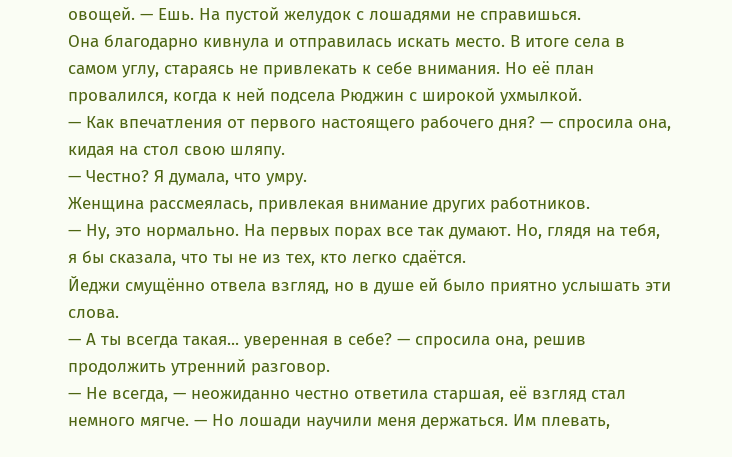овощей. — Ешь. На пустой желудок с лошадями не справишься.
Она благодарно кивнула и отправилась искать место. В итоге села в самом углу, стараясь не привлекать к себе внимания. Но её план провалился, когда к ней подсела Рюджин с широкой ухмылкой.
— Как впечатления от первого настоящего рабочего дня? — спросила она, кидая на стол свою шляпу.
— Честно? Я думала, что умру.
Женщина рассмеялась, привлекая внимание других работников.
— Ну, это нормально. На первых порах все так думают. Но, глядя на тебя, я бы сказала, что ты не из тех, кто легко сдаётся.
Йеджи смущённо отвела взгляд, но в душе ей было приятно услышать эти слова.
— А ты всегда такая... уверенная в себе? — спросила она, решив продолжить утренний разговор.
— Не всегда, — неожиданно честно ответила старшая, её взгляд стал немного мягче. — Но лошади научили меня держаться. Им плевать,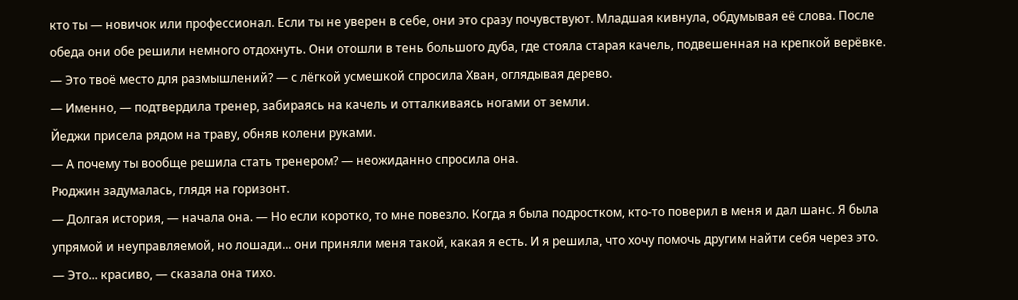кто ты — новичок или профессионал. Если ты не уверен в себе, они это сразу почувствуют. Младшая кивнула, обдумывая её слова. После обеда они обе решили немного отдохнуть. Они отошли в тень большого дуба, где стояла старая качель, подвешенная на крепкой верёвке.
— Это твоё место для размышлений? — с лёгкой усмешкой спросила Хван, оглядывая дерево.
— Именно, — подтвердила тренер, забираясь на качель и отталкиваясь ногами от земли.
Йеджи присела рядом на траву, обняв колени руками.
— А почему ты вообще решила стать тренером? — неожиданно спросила она.
Рюджин задумалась, глядя на горизонт.
— Долгая история, — начала она. — Но если коротко, то мне повезло. Когда я была подростком, кто-то поверил в меня и дал шанс. Я была упрямой и неуправляемой, но лошади... они приняли меня такой, какая я есть. И я решила, что хочу помочь другим найти себя через это.
— Это... красиво, — сказала она тихо.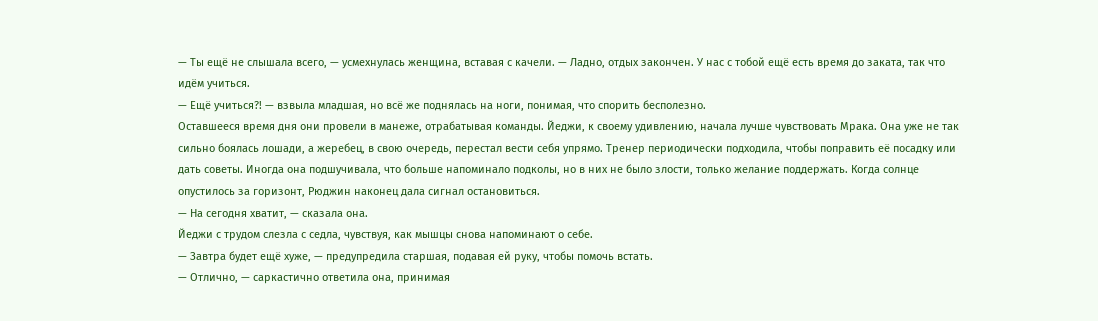— Ты ещё не слышала всего, — усмехнулась женщина, вставая с качели. — Ладно, отдых закончен. У нас с тобой ещё есть время до заката, так что идём учиться.
— Ещё учиться?! — взвыла младшая, но всё же поднялась на ноги, понимая, что спорить бесполезно.
Оставшееся время дня они провели в манеже, отрабатывая команды. Йеджи, к своему удивлению, начала лучше чувствовать Мрака. Она уже не так сильно боялась лошади, а жеребец, в свою очередь, перестал вести себя упрямо. Тренер периодически подходила, чтобы поправить её посадку или дать советы. Иногда она подшучивала, что больше напоминало подколы, но в них не было злости, только желание поддержать. Когда солнце опустилось за горизонт, Рюджин наконец дала сигнал остановиться.
— На сегодня хватит, — сказала она.
Йеджи с трудом слезла с седла, чувствуя, как мышцы снова напоминают о себе.
— Завтра будет ещё хуже, — предупредила старшая, подавая ей руку, чтобы помочь встать.
— Отлично, — саркастично ответила она, принимая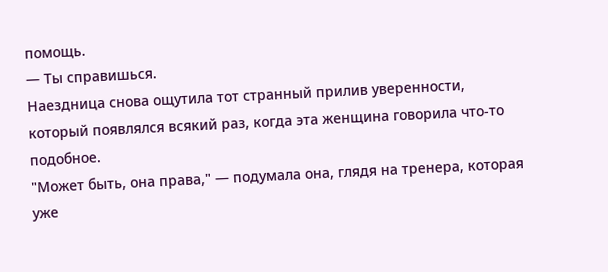помощь.
— Ты справишься.
Наездница снова ощутила тот странный прилив уверенности, который появлялся всякий раз, когда эта женщина говорила что-то подобное.
"Может быть, она права," — подумала она, глядя на тренера, которая уже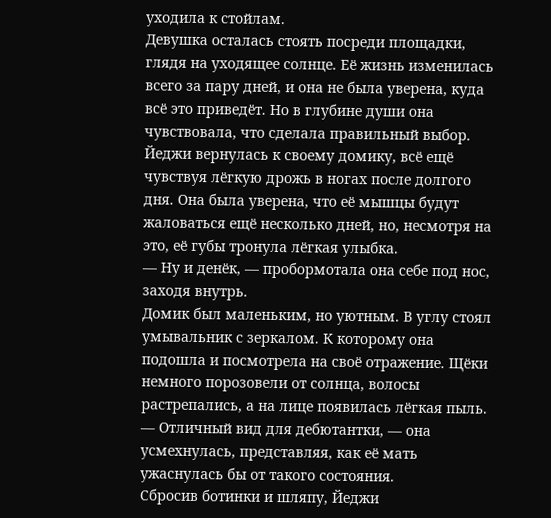уходила к стойлам.
Девушка осталась стоять посреди площадки, глядя на уходящее солнце. Её жизнь изменилась всего за пару дней, и она не была уверена, куда всё это приведёт. Но в глубине души она чувствовала, что сделала правильный выбор. Йеджи вернулась к своему домику, всё ещё чувствуя лёгкую дрожь в ногах после долгого дня. Она была уверена, что её мышцы будут жаловаться ещё несколько дней, но, несмотря на это, её губы тронула лёгкая улыбка.
— Ну и денёк, — пробормотала она себе под нос, заходя внутрь.
Домик был маленьким, но уютным. В углу стоял умывальник с зеркалом. К которому она подошла и посмотрела на своё отражение. Щёки немного порозовели от солнца, волосы растрепались, а на лице появилась лёгкая пыль.
— Отличный вид для дебютантки, — она усмехнулась, представляя, как её мать ужаснулась бы от такого состояния.
Сбросив ботинки и шляпу, Йеджи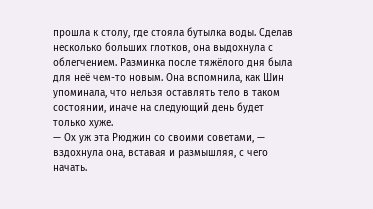прошла к столу, где стояла бутылка воды. Сделав несколько больших глотков, она выдохнула с облегчением. Разминка после тяжёлого дня была для неё чем-то новым. Она вспомнила, как Шин упоминала, что нельзя оставлять тело в таком состоянии, иначе на следующий день будет только хуже.
— Ох уж эта Рюджин со своими советами, — вздохнула она, вставая и размышляя, с чего начать.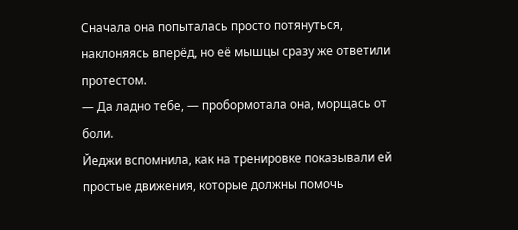Сначала она попыталась просто потянуться, наклоняясь вперёд, но её мышцы сразу же ответили протестом.
— Да ладно тебе, — пробормотала она, морщась от боли.
Йеджи вспомнила, как на тренировке показывали ей простые движения, которые должны помочь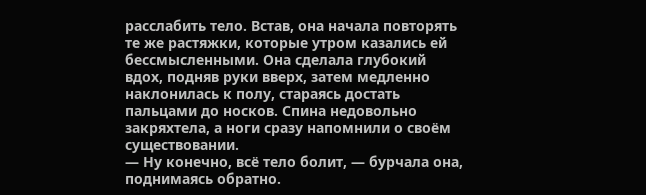расслабить тело. Встав, она начала повторять те же растяжки, которые утром казались ей бессмысленными. Она сделала глубокий вдох, подняв руки вверх, затем медленно наклонилась к полу, стараясь достать пальцами до носков. Спина недовольно закряхтела, а ноги сразу напомнили о своём существовании.
— Ну конечно, всё тело болит, — бурчала она, поднимаясь обратно.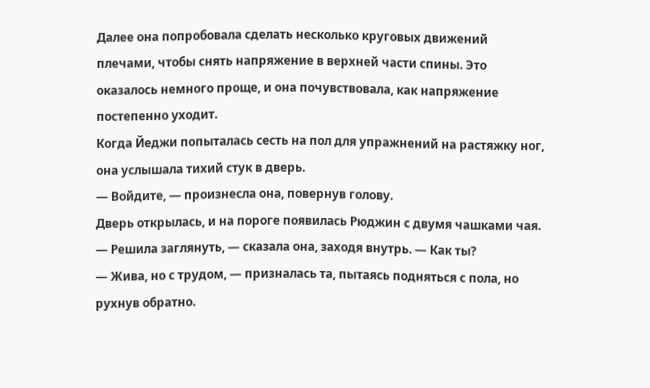Далее она попробовала сделать несколько круговых движений плечами, чтобы снять напряжение в верхней части спины. Это оказалось немного проще, и она почувствовала, как напряжение постепенно уходит.
Когда Йеджи попыталась сесть на пол для упражнений на растяжку ног, она услышала тихий стук в дверь.
— Войдите, — произнесла она, повернув голову.
Дверь открылась, и на пороге появилась Рюджин с двумя чашками чая.
— Решила заглянуть, — сказала она, заходя внутрь. — Как ты?
— Жива, но с трудом, — призналась та, пытаясь подняться с пола, но рухнув обратно.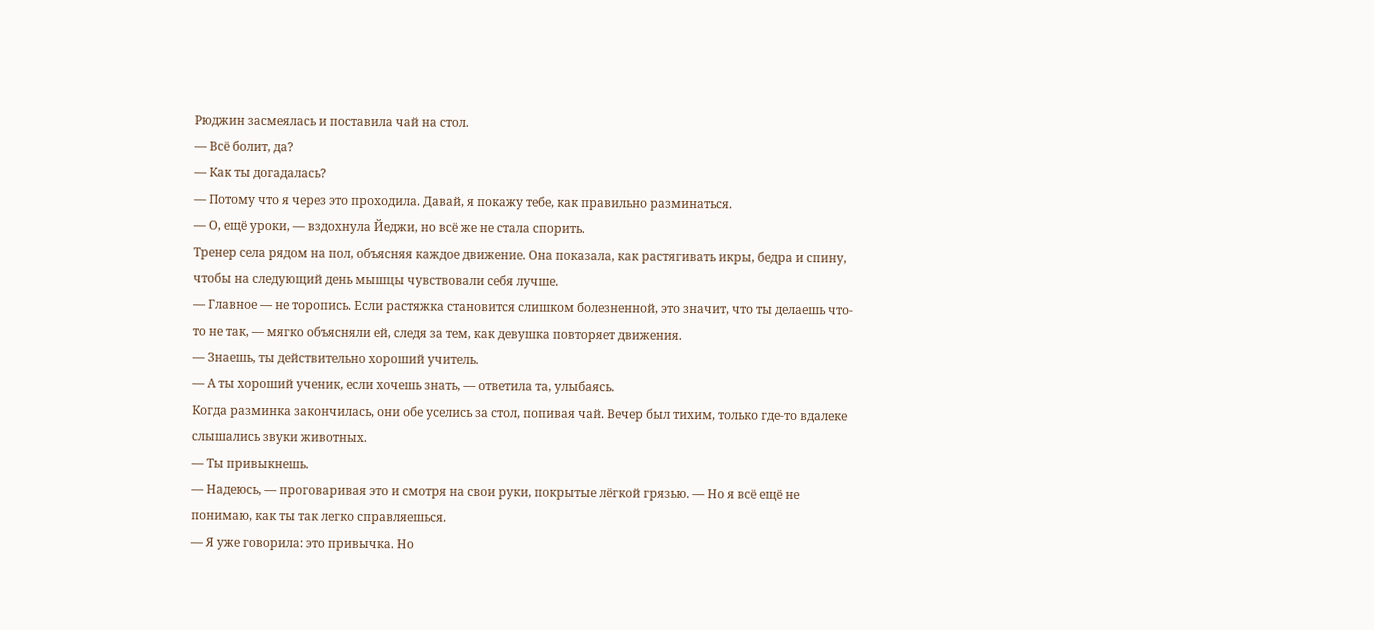Рюджин засмеялась и поставила чай на стол.
— Всё болит, да?
— Как ты догадалась?
— Потому что я через это проходила. Давай, я покажу тебе, как правильно разминаться.
— О, ещё уроки, — вздохнула Йеджи, но всё же не стала спорить.
Тренер села рядом на пол, объясняя каждое движение. Она показала, как растягивать икры, бедра и спину, чтобы на следующий день мышцы чувствовали себя лучше.
— Главное — не торопись. Если растяжка становится слишком болезненной, это значит, что ты делаешь что-то не так, — мягко объясняли ей, следя за тем, как девушка повторяет движения.
— Знаешь, ты действительно хороший учитель.
— А ты хороший ученик, если хочешь знать, — ответила та, улыбаясь.
Когда разминка закончилась, они обе уселись за стол, попивая чай. Вечер был тихим, только где-то вдалеке слышались звуки животных.
— Ты привыкнешь.
— Надеюсь, — проговаривая это и смотря на свои руки, покрытые лёгкой грязью. — Но я всё ещё не понимаю, как ты так легко справляешься.
— Я уже говорила: это привычка. Но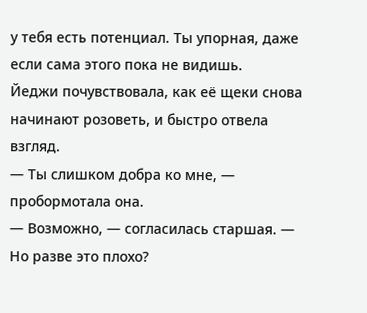у тебя есть потенциал. Ты упорная, даже если сама этого пока не видишь.
Йеджи почувствовала, как её щеки снова начинают розоветь, и быстро отвела взгляд.
— Ты слишком добра ко мне, — пробормотала она.
— Возможно, — согласилась старшая. — Но разве это плохо?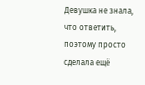Девушка не знала, что ответить, поэтому просто сделала ещё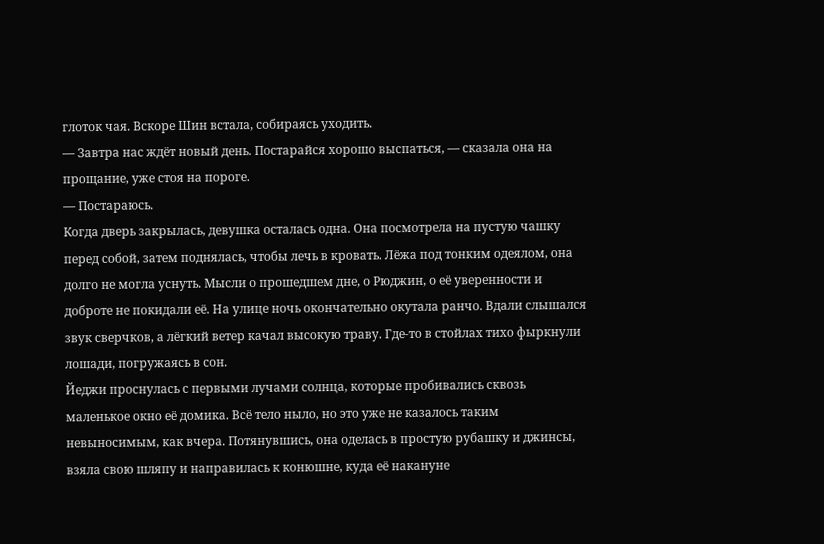глоток чая. Вскоре Шин встала, собираясь уходить.
— Завтра нас ждёт новый день. Постарайся хорошо выспаться, — сказала она на прощание, уже стоя на пороге.
— Постараюсь.
Когда дверь закрылась, девушка осталась одна. Она посмотрела на пустую чашку перед собой, затем поднялась, чтобы лечь в кровать. Лёжа под тонким одеялом, она долго не могла уснуть. Мысли о прошедшем дне, о Рюджин, о её уверенности и доброте не покидали её. На улице ночь окончательно окутала ранчо. Вдали слышался звук сверчков, а лёгкий ветер качал высокую траву. Где-то в стойлах тихо фыркнули лошади, погружаясь в сон.
Йеджи проснулась с первыми лучами солнца, которые пробивались сквозь маленькое окно её домика. Всё тело ныло, но это уже не казалось таким невыносимым, как вчера. Потянувшись, она оделась в простую рубашку и джинсы, взяла свою шляпу и направилась к конюшне, куда её накануне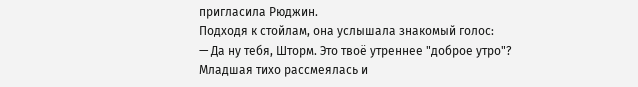пригласила Рюджин.
Подходя к стойлам, она услышала знакомый голос:
— Да ну тебя, Шторм. Это твоё утреннее "доброе утро"?
Младшая тихо рассмеялась и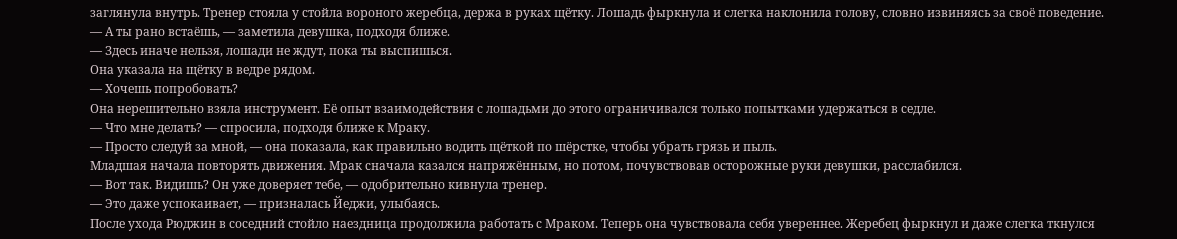заглянула внутрь. Тренер стояла у стойла вороного жеребца, держа в руках щётку. Лошадь фыркнула и слегка наклонила голову, словно извиняясь за своё поведение.
— А ты рано встаёшь, — заметила девушка, подходя ближе.
— Здесь иначе нельзя, лошади не ждут, пока ты выспишься.
Она указала на щётку в ведре рядом.
— Хочешь попробовать?
Она нерешительно взяла инструмент. Её опыт взаимодействия с лошадьми до этого ограничивался только попытками удержаться в седле.
— Что мне делать? — спросила, подходя ближе к Мраку.
— Просто следуй за мной, — она показала, как правильно водить щёткой по шёрстке, чтобы убрать грязь и пыль.
Младшая начала повторять движения. Мрак сначала казался напряжённым, но потом, почувствовав осторожные руки девушки, расслабился.
— Вот так. Видишь? Он уже доверяет тебе, — одобрительно кивнула тренер.
— Это даже успокаивает, — призналась Йеджи, улыбаясь.
После ухода Рюджин в соседний стойло наездница продолжила работать с Мраком. Теперь она чувствовала себя увереннее. Жеребец фыркнул и даже слегка ткнулся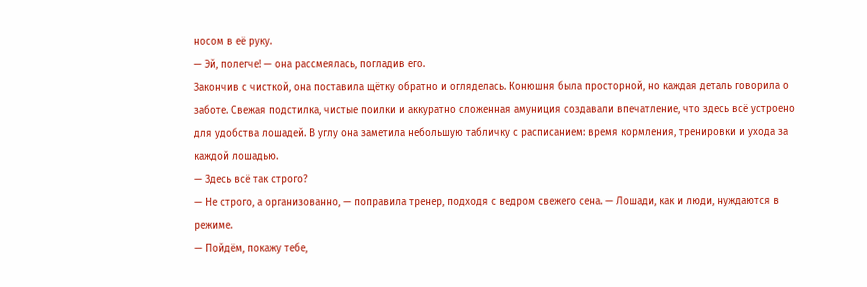носом в её руку.
— Эй, полегче! — она рассмеялась, погладив его.
Закончив с чисткой, она поставила щётку обратно и огляделась. Конюшня была просторной, но каждая деталь говорила о заботе. Свежая подстилка, чистые поилки и аккуратно сложенная амуниция создавали впечатление, что здесь всё устроено для удобства лошадей. В углу она заметила небольшую табличку с расписанием: время кормления, тренировки и ухода за каждой лошадью.
— Здесь всё так строго?
— Не строго, а организованно, — поправила тренер, подходя с ведром свежего сена. — Лошади, как и люди, нуждаются в режиме.
— Пойдём, покажу тебе,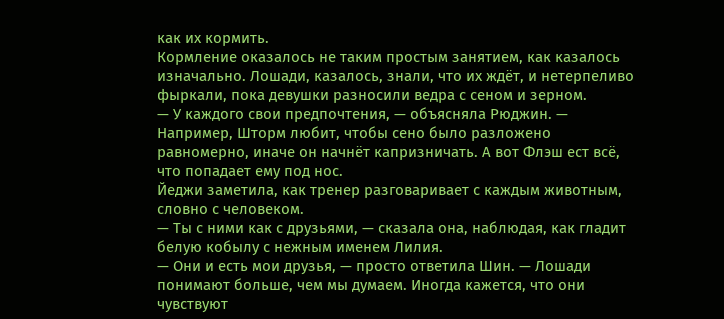как их кормить.
Кормление оказалось не таким простым занятием, как казалось изначально. Лошади, казалось, знали, что их ждёт, и нетерпеливо фыркали, пока девушки разносили ведра с сеном и зерном.
— У каждого свои предпочтения, — объясняла Рюджин. — Например, Шторм любит, чтобы сено было разложено равномерно, иначе он начнёт капризничать. А вот Флэш ест всё, что попадает ему под нос.
Йеджи заметила, как тренер разговаривает с каждым животным, словно с человеком.
— Ты с ними как с друзьями, — сказала она, наблюдая, как гладит белую кобылу с нежным именем Лилия.
— Они и есть мои друзья, — просто ответила Шин. — Лошади понимают больше, чем мы думаем. Иногда кажется, что они чувствуют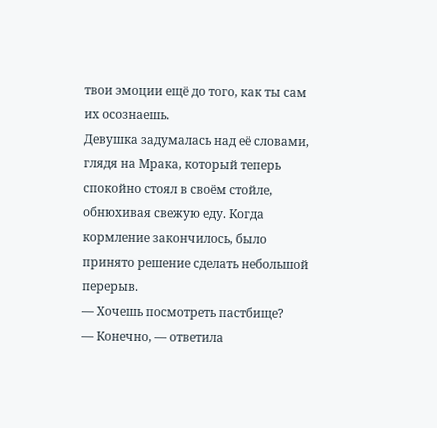твои эмоции ещё до того, как ты сам их осознаешь.
Девушка задумалась над её словами, глядя на Мрака, который теперь спокойно стоял в своём стойле, обнюхивая свежую еду. Когда кормление закончилось, было принято решение сделать небольшой перерыв.
— Хочешь посмотреть пастбище?
— Конечно, — ответила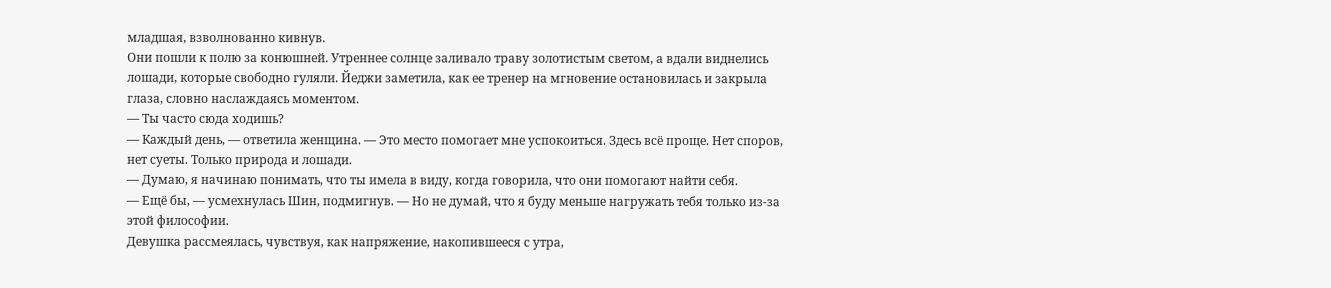младшая, взволнованно кивнув.
Они пошли к полю за конюшней. Утреннее солнце заливало траву золотистым светом, а вдали виднелись лошади, которые свободно гуляли. Йеджи заметила, как ее тренер на мгновение остановилась и закрыла глаза, словно наслаждаясь моментом.
— Ты часто сюда ходишь?
— Каждый день, — ответила женщина. — Это место помогает мне успокоиться. Здесь всё проще. Нет споров, нет суеты. Только природа и лошади.
— Думаю, я начинаю понимать, что ты имела в виду, когда говорила, что они помогают найти себя.
— Ещё бы, — усмехнулась Шин, подмигнув. — Но не думай, что я буду меньше нагружать тебя только из-за этой философии.
Девушка рассмеялась, чувствуя, как напряжение, накопившееся с утра,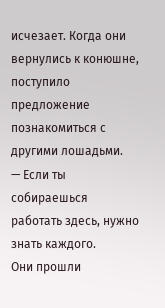исчезает. Когда они вернулись к конюшне, поступило предложение познакомиться с другими лошадьми.
— Если ты собираешься работать здесь, нужно знать каждого.
Они прошли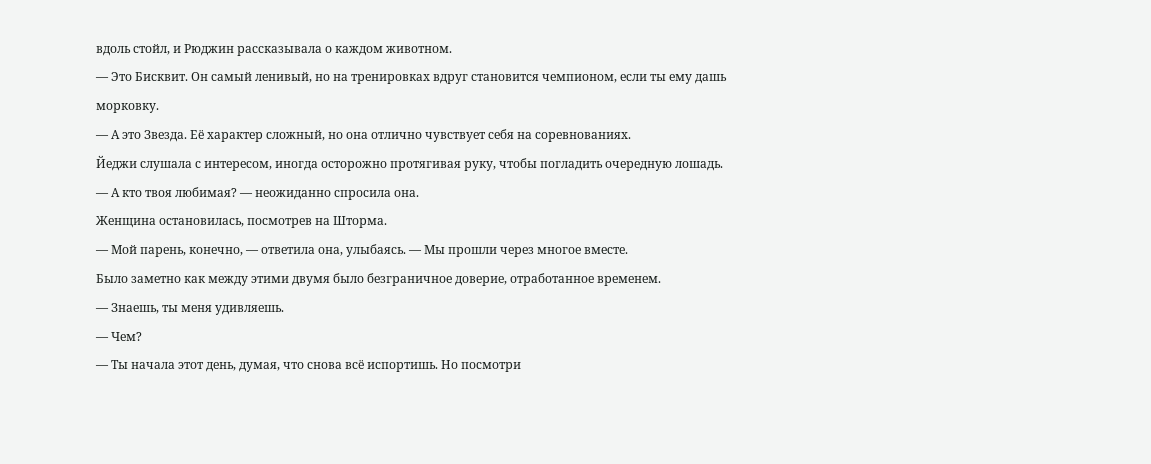вдоль стойл, и Рюджин рассказывала о каждом животном.
— Это Бисквит. Он самый ленивый, но на тренировках вдруг становится чемпионом, если ты ему дашь морковку.
— А это Звезда. Её характер сложный, но она отлично чувствует себя на соревнованиях.
Йеджи слушала с интересом, иногда осторожно протягивая руку, чтобы погладить очередную лошадь.
— А кто твоя любимая? — неожиданно спросила она.
Женщина остановилась, посмотрев на Шторма.
— Мой парень, конечно, — ответила она, улыбаясь. — Мы прошли через многое вместе.
Было заметно как между этими двумя было безграничное доверие, отработанное временем.
— Знаешь, ты меня удивляешь.
— Чем?
— Ты начала этот день, думая, что снова всё испортишь. Но посмотри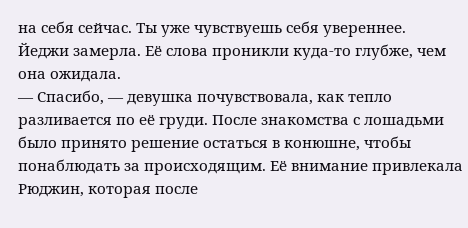на себя сейчас. Ты уже чувствуешь себя увереннее.
Йеджи замерла. Её слова проникли куда-то глубже, чем она ожидала.
— Спасибо, — девушка почувствовала, как тепло разливается по её груди. После знакомства с лошадьми было принято решение остаться в конюшне, чтобы понаблюдать за происходящим. Её внимание привлекала Рюджин, которая после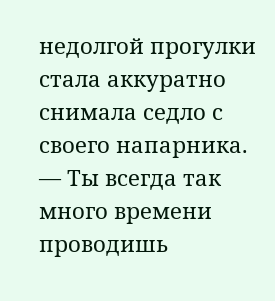недолгой прогулки стала аккуратно снимала седло с своего напарника.
— Ты всегда так много времени проводишь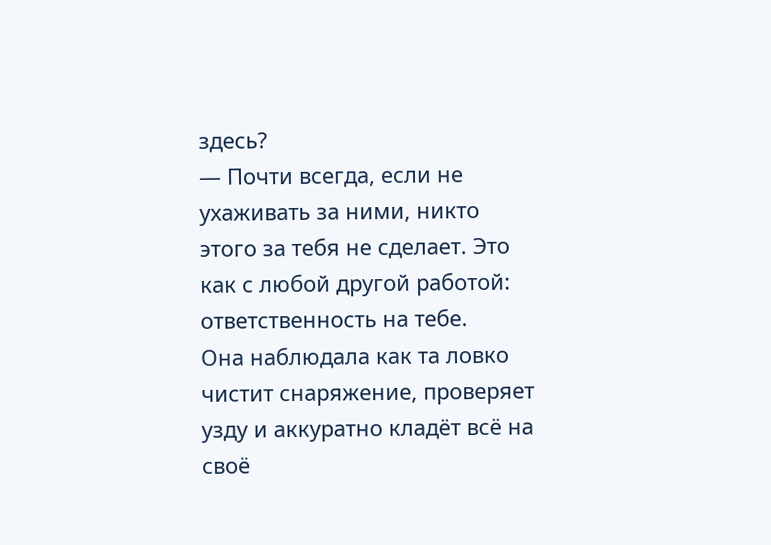здесь?
— Почти всегда, если не ухаживать за ними, никто этого за тебя не сделает. Это как с любой другой работой: ответственность на тебе.
Она наблюдала как та ловко чистит снаряжение, проверяет узду и аккуратно кладёт всё на своё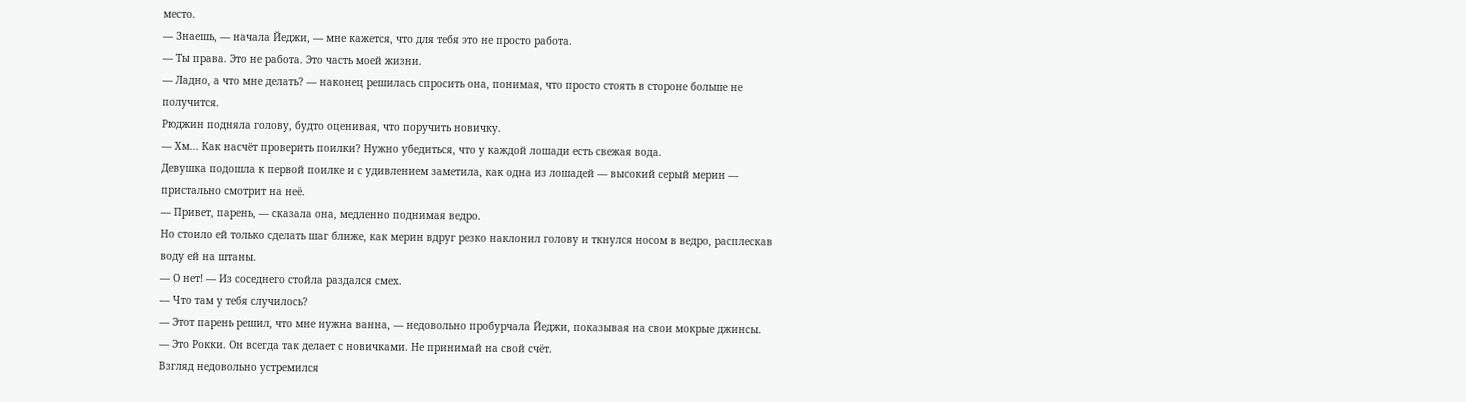место.
— Знаешь, — начала Йеджи, — мне кажется, что для тебя это не просто работа.
— Ты права. Это не работа. Это часть моей жизни.
— Ладно, а что мне делать? — наконец решилась спросить она, понимая, что просто стоять в стороне больше не получится.
Рюджин подняла голову, будто оценивая, что поручить новичку.
— Хм... Как насчёт проверить поилки? Нужно убедиться, что у каждой лошади есть свежая вода.
Девушка подошла к первой поилке и с удивлением заметила, как одна из лошадей — высокий серый мерин — пристально смотрит на неё.
— Привет, парень, — сказала она, медленно поднимая ведро.
Но стоило ей только сделать шаг ближе, как мерин вдруг резко наклонил голову и ткнулся носом в ведро, расплескав воду ей на штаны.
— О нет! — Из соседнего стойла раздался смех.
— Что там у тебя случилось?
— Этот парень решил, что мне нужна ванна, — недовольно пробурчала Йеджи, показывая на свои мокрые джинсы.
— Это Рокки. Он всегда так делает с новичками. Не принимай на свой счёт.
Взгляд недовольно устремился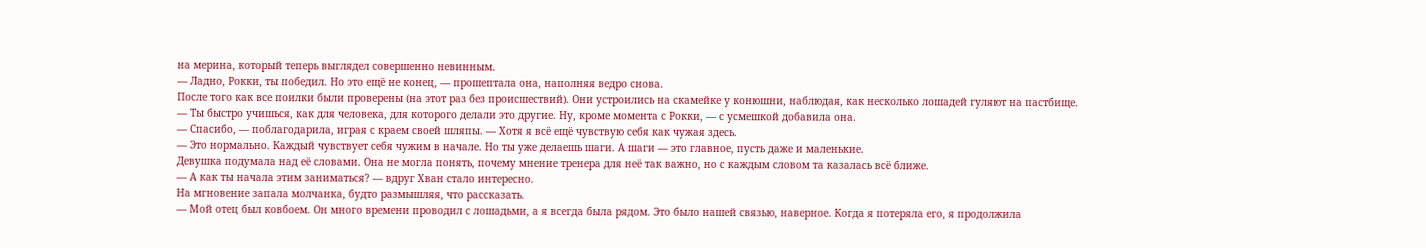на мерина, который теперь выглядел совершенно невинным.
— Ладно, Рокки, ты победил. Но это ещё не конец, — прошептала она, наполняя ведро снова.
После того как все поилки были проверены (на этот раз без происшествий). Они устроились на скамейке у конюшни, наблюдая, как несколько лошадей гуляют на пастбище.
— Ты быстро учишься, как для человека, для которого делали это другие. Ну, кроме момента с Рокки, — с усмешкой добавила она.
— Спасибо, — поблагодарила, играя с краем своей шляпы. — Хотя я всё ещё чувствую себя как чужая здесь.
— Это нормально. Каждый чувствует себя чужим в начале. Но ты уже делаешь шаги. А шаги — это главное, пусть даже и маленькие.
Девушка подумала над её словами. Она не могла понять, почему мнение тренера для неё так важно, но с каждым словом та казалась всё ближе.
— А как ты начала этим заниматься? — вдруг Хван стало интересно.
На мгновение запала молчанка, будто размышляя, что рассказать.
— Мой отец был ковбоем. Он много времени проводил с лошадьми, а я всегда была рядом. Это было нашей связью, наверное. Когда я потеряла его, я продолжила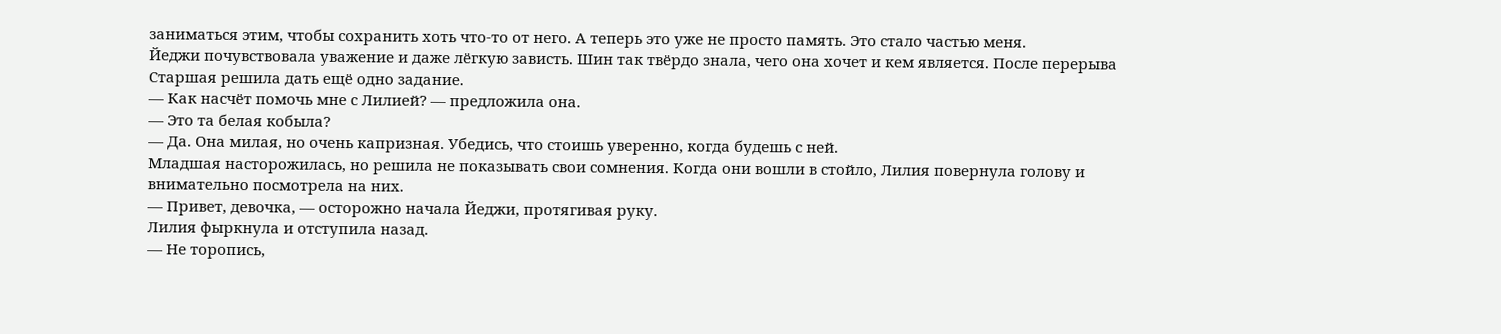заниматься этим, чтобы сохранить хоть что-то от него. А теперь это уже не просто память. Это стало частью меня.
Йеджи почувствовала уважение и даже лёгкую зависть. Шин так твёрдо знала, чего она хочет и кем является. После перерыва Старшая решила дать ещё одно задание.
— Как насчёт помочь мне с Лилией? — предложила она.
— Это та белая кобыла?
— Да. Она милая, но очень капризная. Убедись, что стоишь уверенно, когда будешь с ней.
Младшая насторожилась, но решила не показывать свои сомнения. Когда они вошли в стойло, Лилия повернула голову и внимательно посмотрела на них.
— Привет, девочка, — осторожно начала Йеджи, протягивая руку.
Лилия фыркнула и отступила назад.
— Не торопись,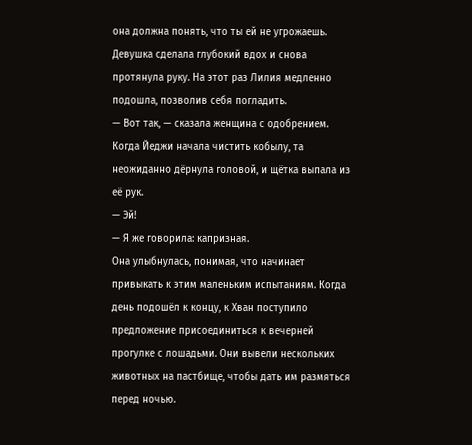она должна понять, что ты ей не угрожаешь.
Девушка сделала глубокий вдох и снова протянула руку. На этот раз Лилия медленно подошла, позволив себя погладить.
— Вот так, — сказала женщина с одобрением.
Когда Йеджи начала чистить кобылу, та неожиданно дёрнула головой, и щётка выпала из её рук.
— Эй!
— Я же говорила: капризная.
Она улыбнулась, понимая, что начинает привыкать к этим маленьким испытаниям. Когда день подошёл к концу, к Хван поступило предложение присоединиться к вечерней прогулке с лошадьми. Они вывели нескольких животных на пастбище, чтобы дать им размяться перед ночью.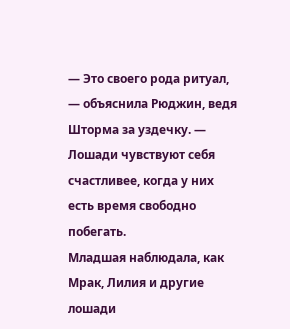— Это своего рода ритуал, — объяснила Рюджин, ведя Шторма за уздечку. — Лошади чувствуют себя счастливее, когда у них есть время свободно побегать.
Младшая наблюдала, как Мрак, Лилия и другие лошади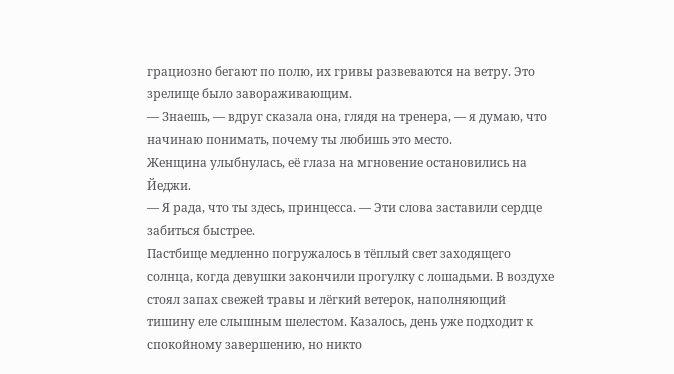грациозно бегают по полю, их гривы развеваются на ветру. Это зрелище было завораживающим.
— Знаешь, — вдруг сказала она, глядя на тренера, — я думаю, что начинаю понимать, почему ты любишь это место.
Женщина улыбнулась, её глаза на мгновение остановились на Йеджи.
— Я рада, что ты здесь, принцесса. — Эти слова заставили сердце забиться быстрее.
Пастбище медленно погружалось в тёплый свет заходящего солнца, когда девушки закончили прогулку с лошадьми. В воздухе стоял запах свежей травы и лёгкий ветерок, наполняющий тишину еле слышным шелестом. Казалось, день уже подходит к спокойному завершению, но никто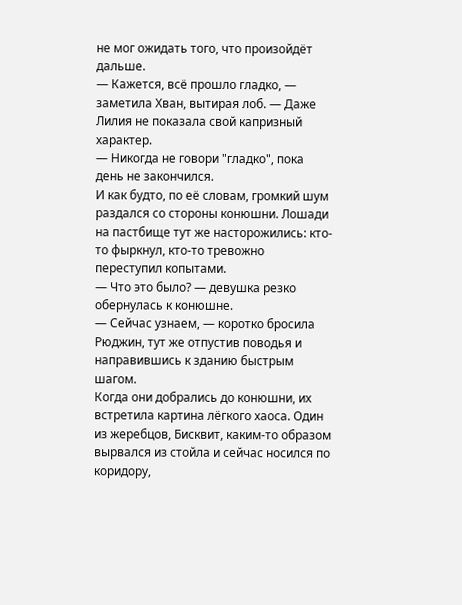не мог ожидать того, что произойдёт дальше.
— Кажется, всё прошло гладко, — заметила Хван, вытирая лоб. — Даже Лилия не показала свой капризный характер.
— Никогда не говори "гладко", пока день не закончился.
И как будто, по её словам, громкий шум раздался со стороны конюшни. Лошади на пастбище тут же насторожились: кто-то фыркнул, кто-то тревожно переступил копытами.
— Что это было? — девушка резко обернулась к конюшне.
— Сейчас узнаем, — коротко бросила Рюджин, тут же отпустив поводья и направившись к зданию быстрым шагом.
Когда они добрались до конюшни, их встретила картина лёгкого хаоса. Один из жеребцов, Бисквит, каким-то образом вырвался из стойла и сейчас носился по коридору,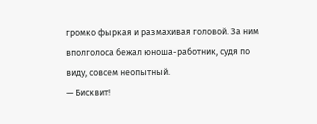громко фыркая и размахивая головой. За ним вполголоса бежал юноша-работник, судя по виду, совсем неопытный.
— Бисквит!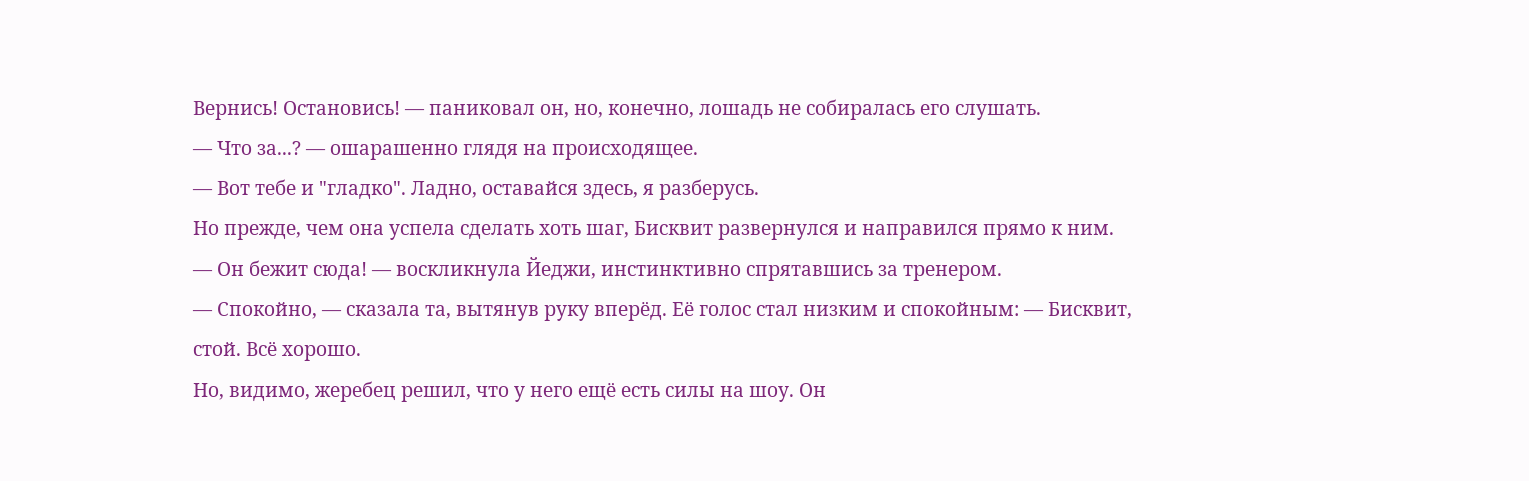Вернись! Остановись! — паниковал он, но, конечно, лошадь не собиралась его слушать.
— Что за...? — ошарашенно глядя на происходящее.
— Вот тебе и "гладко". Ладно, оставайся здесь, я разберусь.
Но прежде, чем она успела сделать хоть шаг, Бисквит развернулся и направился прямо к ним.
— Он бежит сюда! — воскликнула Йеджи, инстинктивно спрятавшись за тренером.
— Спокойно, — сказала та, вытянув руку вперёд. Её голос стал низким и спокойным: — Бисквит, стой. Всё хорошо.
Но, видимо, жеребец решил, что у него ещё есть силы на шоу. Он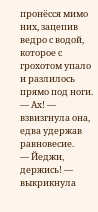пронёсся мимо них, зацепив ведро с водой, которое с грохотом упало и разлилось прямо под ноги.
— Ах! — взвизгнула она, едва удержав равновесие.
— Йеджи, держись! — выкрикнула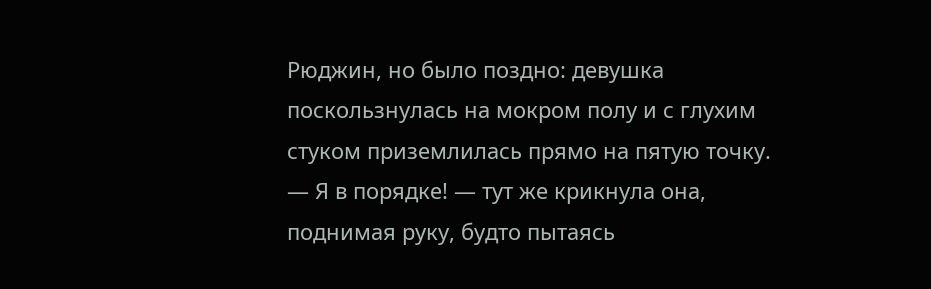Рюджин, но было поздно: девушка поскользнулась на мокром полу и с глухим стуком приземлилась прямо на пятую точку.
— Я в порядке! — тут же крикнула она, поднимая руку, будто пытаясь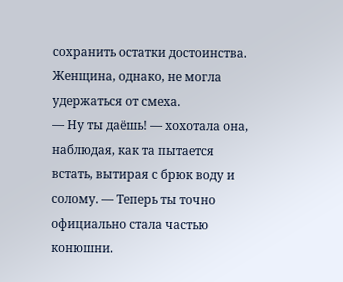сохранить остатки достоинства.
Женщина, однако, не могла удержаться от смеха.
— Ну ты даёшь! — хохотала она, наблюдая, как та пытается встать, вытирая с брюк воду и солому. — Теперь ты точно официально стала частью конюшни.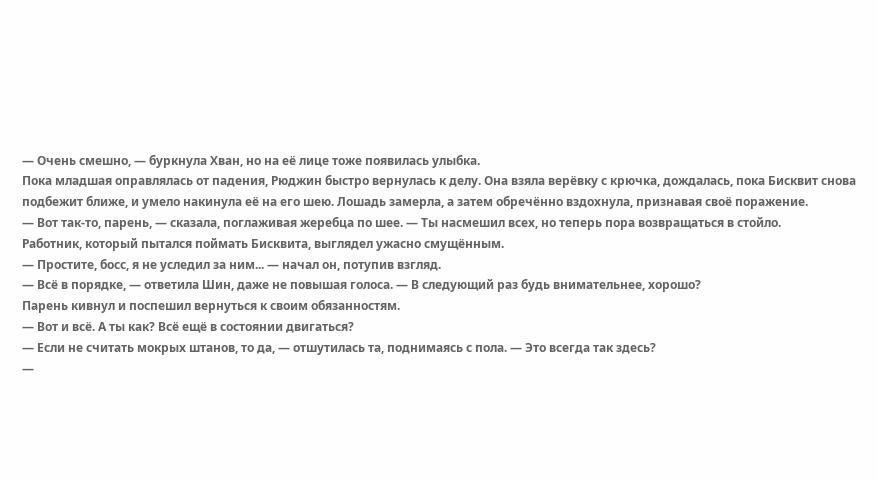— Очень смешно, — буркнула Хван, но на её лице тоже появилась улыбка.
Пока младшая оправлялась от падения, Рюджин быстро вернулась к делу. Она взяла верёвку с крючка, дождалась, пока Бисквит снова подбежит ближе, и умело накинула её на его шею. Лошадь замерла, а затем обречённо вздохнула, признавая своё поражение.
— Вот так-то, парень, — сказала, поглаживая жеребца по шее. — Ты насмешил всех, но теперь пора возвращаться в стойло.
Работник, который пытался поймать Бисквита, выглядел ужасно смущённым.
— Простите, босс, я не уследил за ним... — начал он, потупив взгляд.
— Всё в порядке, — ответила Шин, даже не повышая голоса. — В следующий раз будь внимательнее, хорошо?
Парень кивнул и поспешил вернуться к своим обязанностям.
— Вот и всё. А ты как? Всё ещё в состоянии двигаться?
— Если не считать мокрых штанов, то да, — отшутилась та, поднимаясь с пола. — Это всегда так здесь?
—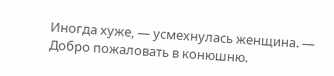Иногда хуже, — усмехнулась женщина. — Добро пожаловать в конюшню.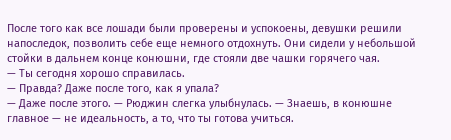После того как все лошади были проверены и успокоены, девушки решили напоследок, позволить себе еще немного отдохнуть. Они сидели у небольшой стойки в дальнем конце конюшни, где стояли две чашки горячего чая.
— Ты сегодня хорошо справилась.
— Правда? Даже после того, как я упала?
— Даже после этого. — Рюджин слегка улыбнулась. — Знаешь, в конюшне главное — не идеальность, а то, что ты готова учиться.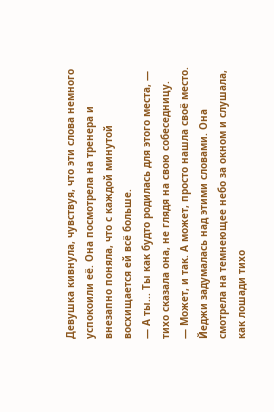Девушка кивнула, чувствуя, что эти слова немного успокоили её. Она посмотрела на тренера и внезапно поняла, что с каждой минутой восхищается ей всё больше.
— А ты... Ты как будто родилась для этого места, — тихо сказала она, не глядя на свою собеседницу.
— Может, и так. А может, просто нашла своё место.
Йеджи задумалась над этими словами. Она смотрела на темнеющее небо за окном и слушала, как лошади тихо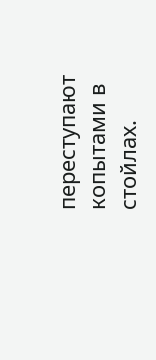переступают копытами в стойлах.